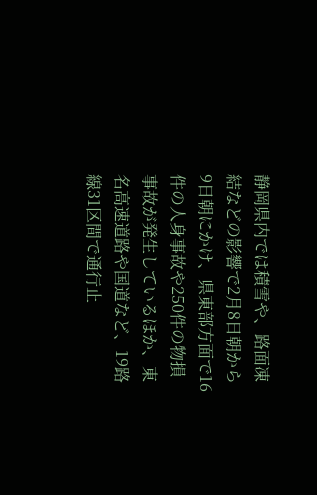静岡県内では積雪や、路面凍結などの影響で2月8日朝から9日朝にかけ、県東部方面で16件の人身事故や250件の物損事故が発生しているほか、東名高速道路や国道など、19路線31区間で通行止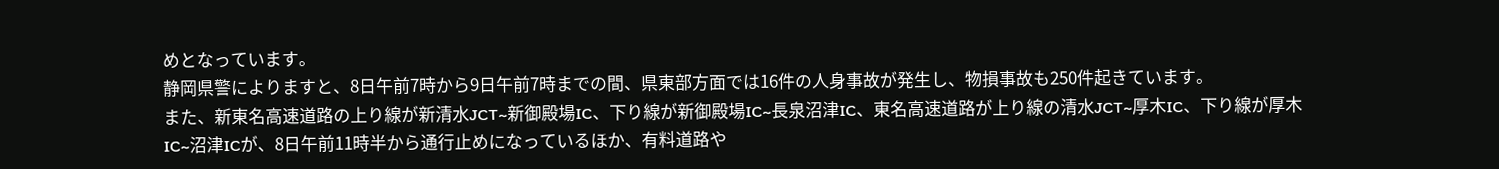めとなっています。
静岡県警によりますと、8日午前7時から9日午前7時までの間、県東部方面では16件の人身事故が発生し、物損事故も250件起きています。
また、新東名高速道路の上り線が新清水JCT~新御殿場IC、下り線が新御殿場IC~長泉沼津IC、東名高速道路が上り線の清水JCT~厚木IC、下り線が厚木IC~沼津ICが、8日午前11時半から通行止めになっているほか、有料道路や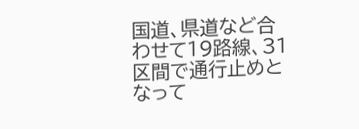国道、県道など合わせて19路線、31区間で通行止めとなって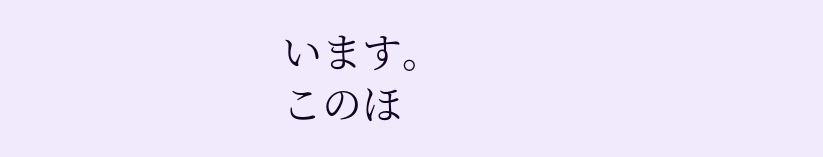います。
このほ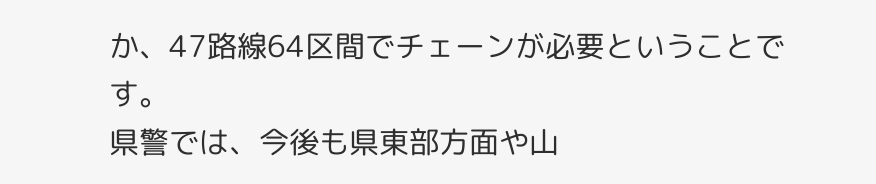か、47路線64区間でチェーンが必要ということです。
県警では、今後も県東部方面や山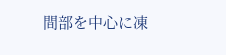間部を中心に凍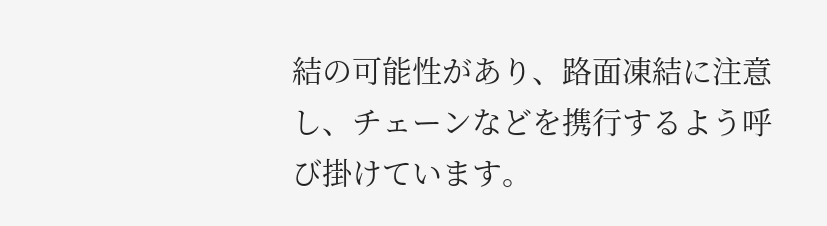結の可能性があり、路面凍結に注意し、チェーンなどを携行するよう呼び掛けています。